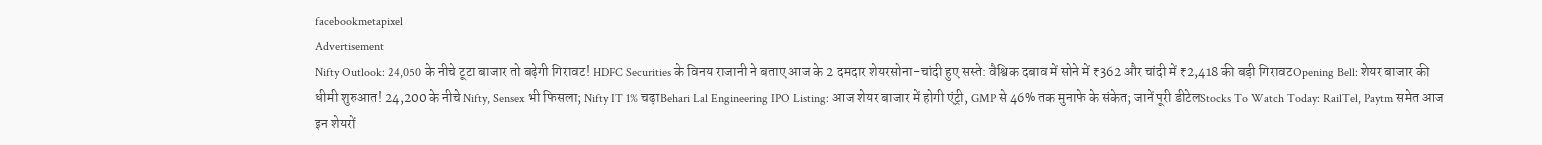facebookmetapixel
Advertisement
Nifty Outlook: 24,050 के नीचे टूटा बाजार तो बढ़ेगी गिरावट! HDFC Securities के विनय राजानी ने बताए आज के 2 दमदार शेयरसोना-चांदी हुए सस्ते: वैश्विक दबाव में सोने में ₹362 और चांदी में ₹2,418 की बड़ी गिरावटOpening Bell: शेयर बाजार की धीमी शुरुआत! 24,200 के नीचे Nifty, Sensex भी फिसला; Nifty IT 1% चढ़ाBehari Lal Engineering IPO Listing: आज शेयर बाजार में होगी एंट्री, GMP से 46% तक मुनाफे के संकेत; जानें पूरी डीटेलStocks To Watch Today: RailTel, Paytm समेत आज इन शेयरों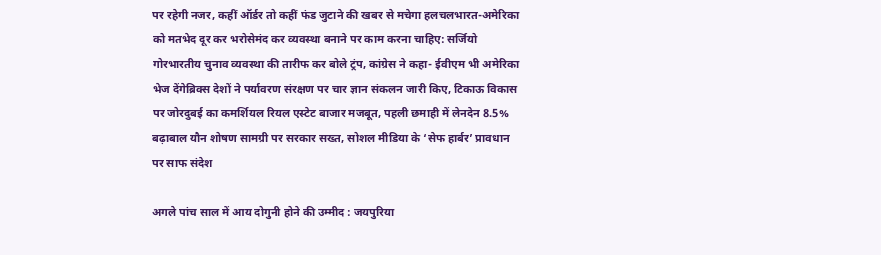पर रहेगी नजर, कहीं ऑर्डर तो कहीं फंड जुटाने की खबर से मचेगा हलचलभारत-अमेरिका को मतभेद दूर कर भरोसेमंद कर व्यवस्था बनाने पर काम करना चाहिए: सर्जियो गोरभारतीय चुनाव व्यवस्था की तारीफ कर बोले ट्रंप, कांग्रेस ने कहा- ईवीएम भी अमेरिका भेज देंगेब्रिक्स देशों ने पर्यावरण संरक्षण पर चार ज्ञान संकलन जारी किए, टिकाऊ विकास पर जोरदुबई का कमर्शियल रियल एस्टेट बाजार मजबूत, पहली छमाही में लेनदेन 8.5% बढ़ाबाल यौन शोषण सामग्री पर सरकार सख्त, सोशल मीडिया के ‘सेफ हार्बर’ प्रावधान पर साफ संदेश

अगले पांच साल में आय दोगुनी होने की उम्मीद : जयपुरिया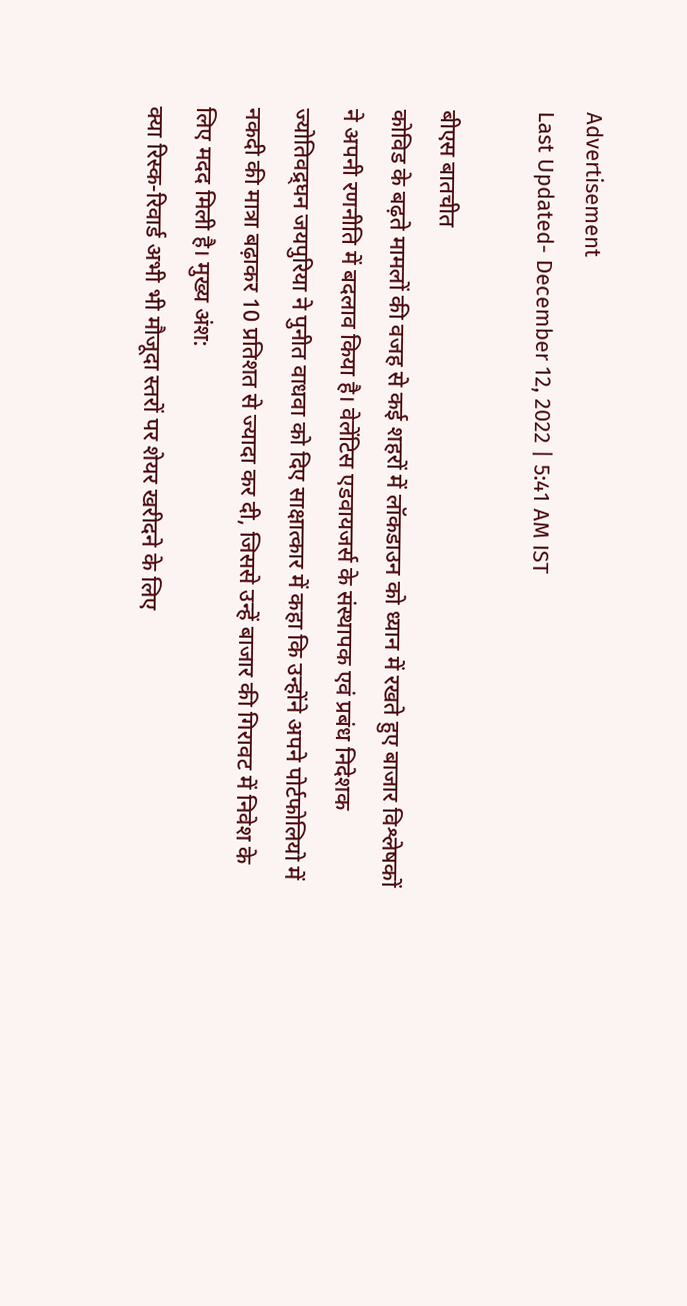Advertisement
Last Updated- December 12, 2022 | 5:41 AM IST

बीएस बातचीत
कोविड के बढ़ते मामलों की वजह से कई शहरों में लॉकडाउन को ध्यान में रखते हुए बाजार विश्लेषकों ने अपनी रणनीति में बदलाव किया है। वेलेंटिस एडवायजर्स के संस्थापक एवं प्रबंध निदेशक ज्योतिवद्र्घन जयपुरिया ने पुनीत वाधवा को दिए साक्षात्कार में कहा कि उन्होंने अपने पोर्टफोलियो में नकदी की मात्रा बढ़ाकर 10 प्रतिशत से ज्यादा कर दी, जिससे उन्हें बाजार की गिरावट में निवेश के लिए मदद मिली है। मुख्य अंश:
क्या रिस्क-रिवार्ड अभी भी मौजूदा स्तरों पर शेयर खरीदने के लिए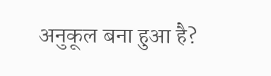अनुकूल बना हुआ है?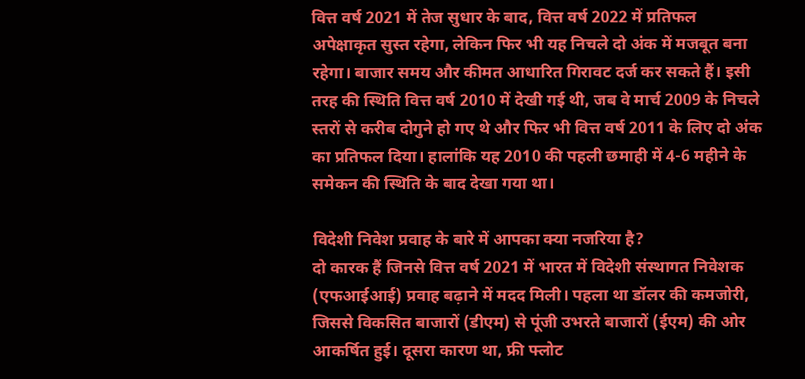वित्त वर्ष 2021 में तेज सुधार के बाद, वित्त वर्ष 2022 में प्रतिफल अपेक्षाकृत सुस्त रहेगा, लेकिन फिर भी यह निचले दो अंक में मजबूत बना रहेगा। बाजार समय और कीमत आधारित गिरावट दर्ज कर सकते हैं। इसी तरह की स्थिति वित्त वर्ष 2010 में देखी गई थी, जब वे मार्च 2009 के निचले स्तरों से करीब दोगुने हो गए थे और फिर भी वित्त वर्ष 2011 के लिए दो अंक का प्रतिफल दिया। हालांकि यह 2010 की पहली छमाही में 4-6 महीने के समेकन की स्थिति के बाद देखा गया था।

विदेशी निवेश प्रवाह के बारे में आपका क्या नजरिया है?
दो कारक हैं जिनसे वित्त वर्ष 2021 में भारत में विदेशी संस्थागत निवेशक (एफआईआई) प्रवाह बढ़ाने में मदद मिली। पहला था डॉलर की कमजोरी, जिससे विकसित बाजारों (डीएम) से पूंजी उभरते बाजारों (ईएम) की ओर आकर्षित हुई। दूसरा कारण था, फ्री फ्लोट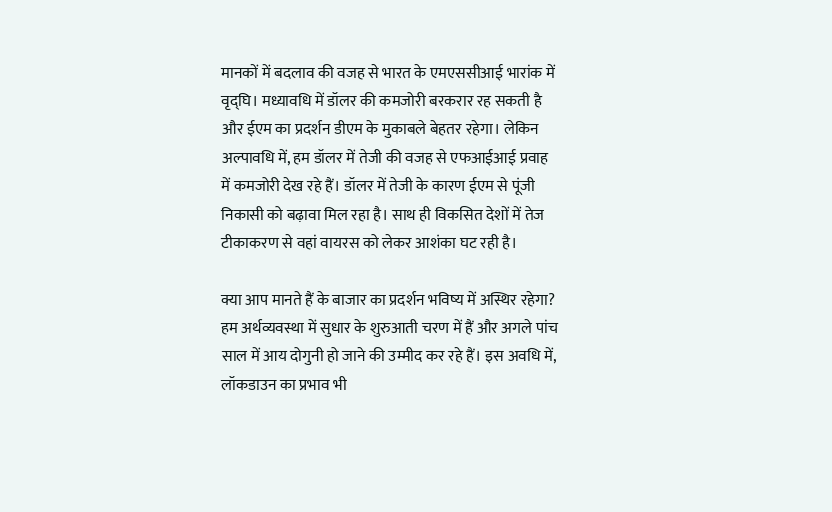मानकों में बदलाव की वजह से भारत के एमएससीआई भारांक में वृद्घि। मध्यावधि में डॉलर की कमजोरी बरकरार रह सकती है और ईएम का प्रदर्शन डीएम के मुकाबले बेहतर रहेगा। लेकिन अल्पावधि में, हम डॉलर में तेजी की वजह से एफआईआई प्रवाह में कमजोरी देख रहे हैं। डॉलर में तेजी के कारण ईएम से पूंजी निकासी को बढ़ावा मिल रहा है। साथ ही विकसित देशों में तेज टीकाकरण से वहां वायरस को लेकर आशंका घट रही है।

क्या आप मानते हैं के बाजार का प्रदर्शन भविष्य में अस्थिर रहेगा?
हम अर्थव्यवस्था में सुधार के शुरुआती चरण में हैं और अगले पांच साल में आय दोगुनी हो जाने की उम्मीद कर रहे हैं। इस अवधि में, लॉकडाउन का प्रभाव भी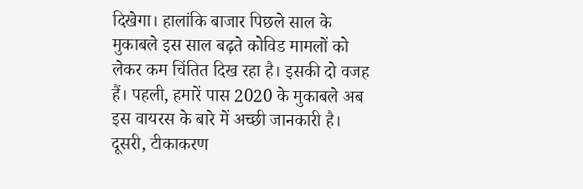दिखेगा। हालांकि बाजार पिछले साल के मुकाबले इस साल बढ़ते कोविड मामलों को लेकर कम चिंतित दिख रहा है। इसकी दो वजह हैं। पहली, हमारें पास 2020 के मुकाबले अब इस वायरस के बारे में अच्छी जानकारी है। दूसरी, टीकाकरण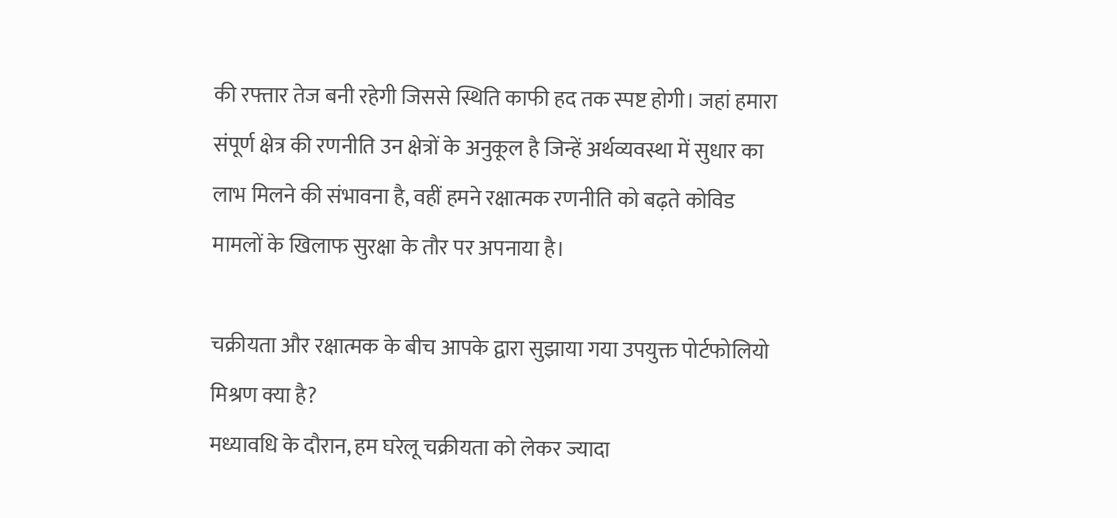की रफ्तार तेज बनी रहेगी जिससे स्थिति काफी हद तक स्पष्ट होगी। जहां हमारा संपूर्ण क्षेत्र की रणनीति उन क्षेत्रों के अनुकूल है जिन्हें अर्थव्यवस्था में सुधार का लाभ मिलने की संभावना है, वहीं हमने रक्षात्मक रणनीति को बढ़ते कोविड मामलों के खिलाफ सुरक्षा के तौर पर अपनाया है।

चक्रीयता और रक्षात्मक के बीच आपके द्वारा सुझाया गया उपयुक्त पोर्टफोलियो मिश्रण क्या है?
मध्यावधि के दौरान, हम घरेलू चक्रीयता को लेकर ज्यादा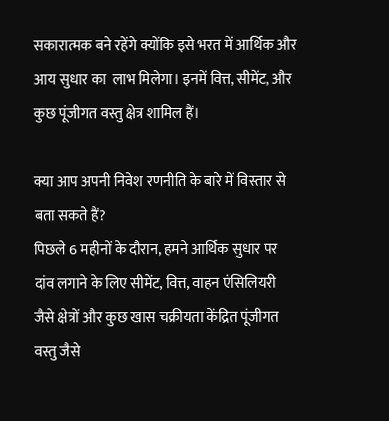सकारात्मक बने रहेंगे क्योंकि इसे भरत में आर्थिक और आय सुधार का  लाभ मिलेगा। इनमें वित्त, सीमेंट, और कुछ पूंजीगत वस्तु क्षेत्र शामिल हैं।

क्या आप अपनी निवेश रणनीति के बारे में विस्तार से बता सकते हैं?
पिछले 6 महीनों के दौरान, हमने आर्थिक सुधार पर दांव लगाने के लिए सीमेंट, वित्त, वाहन एंसिलियरी जैसे क्षेत्रों और कुछ खास चक्रीयता केंद्रित पूंजीगत वस्तु जैसे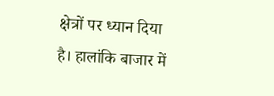क्षेत्रों पर ध्यान दिया है। हालांकि बाजार में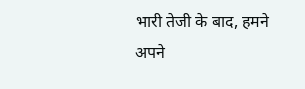भारी तेजी के बाद, हमने अपने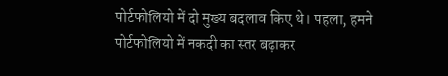पोर्टफोलियो में दो मुख्य बदलाव किए थे। पहला, हमने पोर्टफोलियो में नकदी का स्तर बढ़ाकर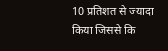10 प्रतिशत से ज्यादा किया जिससे कि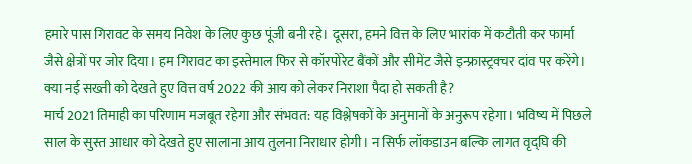हमारे पास गिरावट के समय निवेश के लिए कुछ पूंजी बनी रहे। दूसरा, हमने वित्त के लिए भारांक में कटौती कर फार्मा जैसे क्षेत्रों पर जोर दिया। हम गिरावट का इस्तेमाल फिर से कॉरपोरेट बैंकों और सीमेंट जैसे इन्फ्रास्ट्रक्चर दांव पर करेंगे।
क्या नई सख्ती को देखते हुए वित्त वर्ष 2022 की आय को लेकर निराशा पैदा हो सकती है?
मार्च 2021 तिमाही का परिणाम मजबूत रहेगा और संभवत: यह विश्लेषकों के अनुमानों के अनुरूप रहेगा। भविष्य में पिछले साल के सुस्त आधार को देखते हुए सालाना आय तुलना निराधार होगी। न सिर्फ लॉकडाउन बल्कि लागत वृद्घि की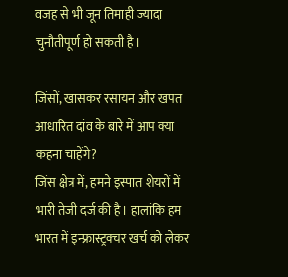वजह से भी जून तिमाही ज्यादा चुनौतीपूर्ण हो सकती है।

जिंसों, खासकर रसायन और खपत आधारित दांव के बारे में आप क्या कहना चाहेंगे?
जिंस क्षेत्र में, हमने इस्पात शेयरों में भारी तेजी दर्ज की है। हालांकि हम भारत में इन्फ्रास्ट्रक्चर खर्च को लेकर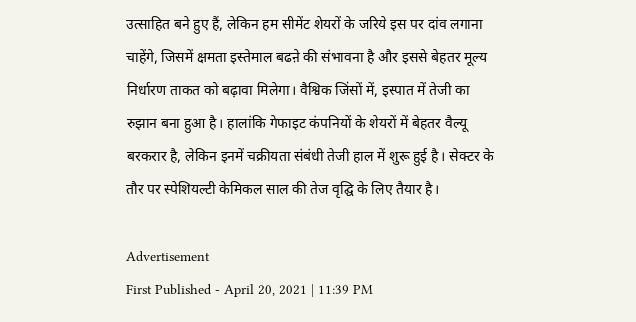उत्साहित बने हुए हैं, लेकिन हम सीमेंट शेयरों के जरिये इस पर दांव लगाना चाहेंगे, जिसमें क्षमता इस्तेमाल बढऩे की संभावना है और इससे बेहतर मूल्य निर्धारण ताकत को बढ़ावा मिलेगा। वैश्विक जिंसों में, इस्पात में तेजी का रुझान बना हुआ है। हालांकि गेफाइट कंपनियों के शेयरों में बेहतर वैल्यू बरकरार है, लेकिन इनमें चक्रीयता संबंधी तेजी हाल में शुरू हुई है। सेक्टर के तौर पर स्पेशियल्टी केमिकल साल की तेज वृद्घि के लिए तैयार है।

Advertisement
First Published - April 20, 2021 | 11:39 PM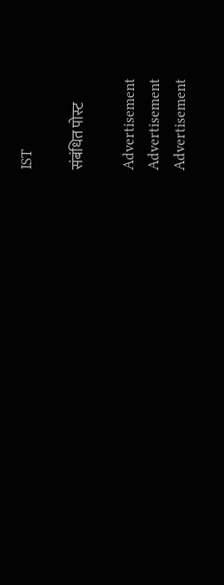IST

संबंधित पोस्ट

Advertisement
Advertisement
Advertisement